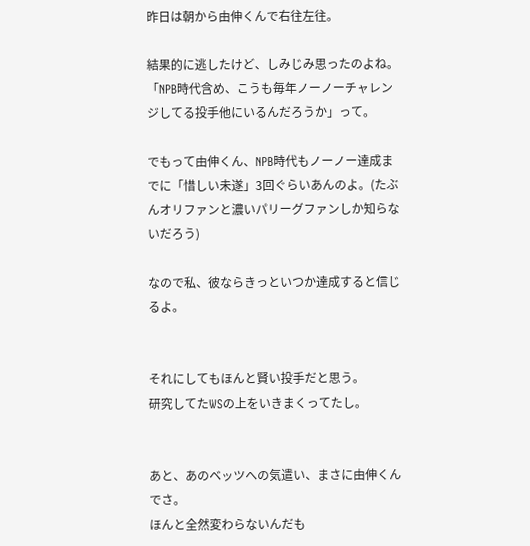昨日は朝から由伸くんで右往左往。

結果的に逃したけど、しみじみ思ったのよね。
「NPB時代含め、こうも毎年ノーノーチャレンジしてる投手他にいるんだろうか」って。

でもって由伸くん、NPB時代もノーノー達成までに「惜しい未遂」3回ぐらいあんのよ。(たぶんオリファンと濃いパリーグファンしか知らないだろう)

なので私、彼ならきっといつか達成すると信じるよ。


それにしてもほんと賢い投手だと思う。
研究してたWSの上をいきまくってたし。


あと、あのベッツへの気遣い、まさに由伸くんでさ。
ほんと全然変わらないんだも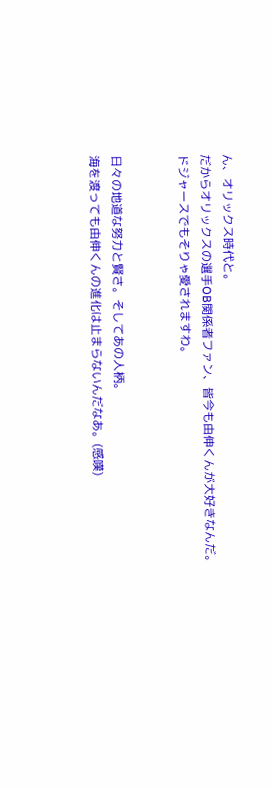ん、オリックス時代と。
だからオリックスの選手OB関係者ファン、皆今も由伸くんが大好きなんだ。
ドジャースでもそりゃ愛されますわ。


日々の地道な努力と賢さ。そしてあの人柄。
海を渡っても由伸くんの進化は止まらないんだなあ。(感嘆)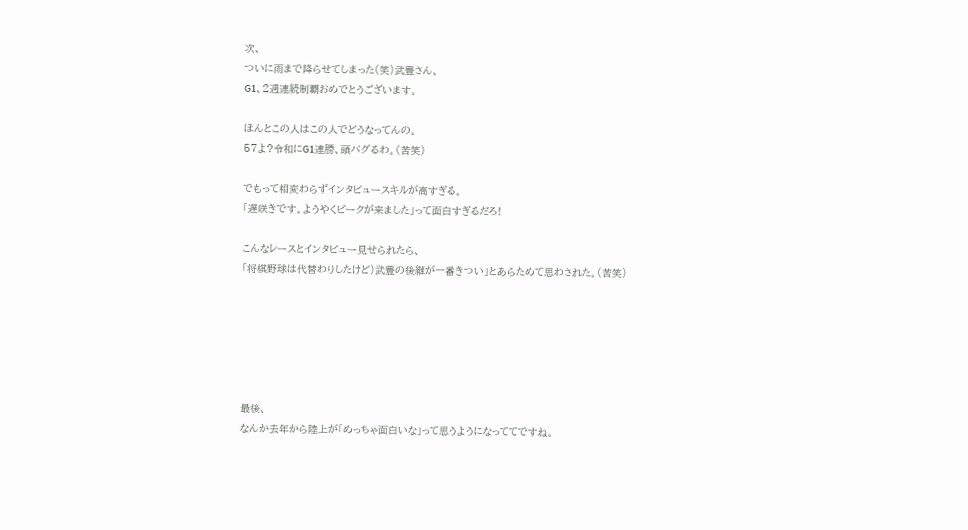次、
ついに雨まで降らせてしまった(笑)武豊さん、
G1、2週連続制覇おめでとうございます。

ほんとこの人はこの人でどうなってんの。
57よ?令和にG1連勝、頭バグるわ。(苦笑)

でもって相変わらずインタビュースキルが高すぎる。
「遅咲きです。ようやくピークが来ました」って面白すぎるだろ!

こんなレースとインタビュー見せられたら、
「将棋野球は代替わりしたけど)武豊の後継が一番きつい」とあらためて思わされた。(苦笑)






最後、
なんか去年から陸上が「めっちゃ面白いな」って思うようになっててですね。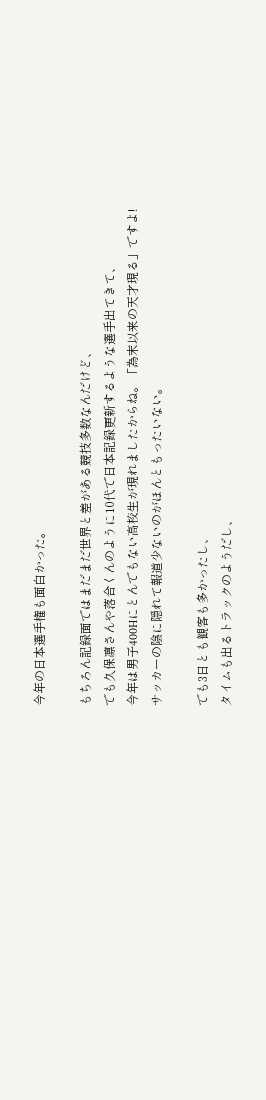今年の日本選手権も面白かった。

もちろん記録面ではまだまだ世界と差がある競技多数なんだけど、
でも久保凛さんや落合くんのように10代で日本記録更新するような選手出てきて、
今年は男子400Hにとんでもない高校生が現れましたからね。「為末以来の天才現る」ですよ!
サッカーの陰に隠れて報道少ないのがほんともったいない。

でも3日とも観客も多かったし、
タイムも出るトラックのようだし、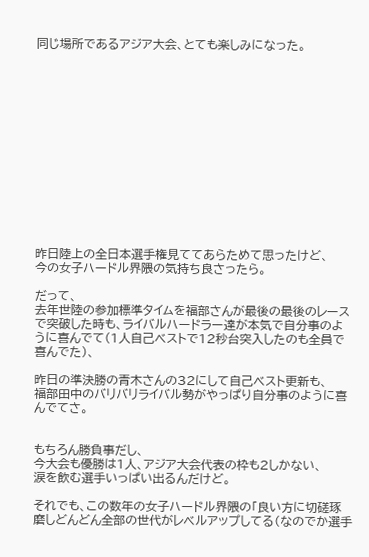同じ場所であるアジア大会、とても楽しみになった。














昨日陸上の全日本選手権見ててあらためて思ったけど、
今の女子ハードル界隈の気持ち良さったら。

だって、
去年世陸の参加標準タイムを福部さんが最後の最後のレースで突破した時も、ライバルハードラー達が本気で自分事のように喜んでて(1人自己ベストで12秒台突入したのも全員で喜んでた)、

昨日の準決勝の青木さんの32にして自己ベスト更新も、
福部田中のバリバリライバル勢がやっぱり自分事のように喜んでてさ。


もちろん勝負事だし、
今大会も優勝は1人、アジア大会代表の枠も2しかない、
涙を飲む選手いっぱい出るんだけど。

それでも、この数年の女子ハードル界隈の「良い方に切磋琢磨しどんどん全部の世代がレベルアップしてる(なのでか選手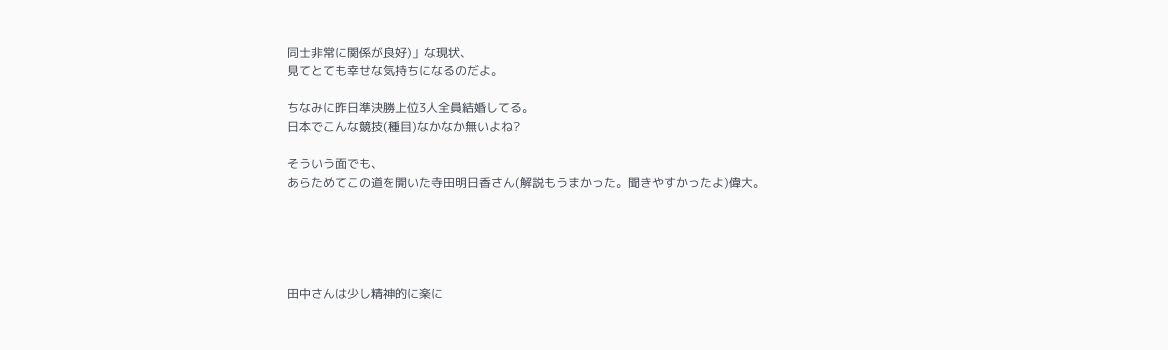同士非常に関係が良好)」な現状、
見てとても幸せな気持ちになるのだよ。

ちなみに昨日準決勝上位3人全員結婚してる。
日本でこんな競技(種目)なかなか無いよね?

そういう面でも、
あらためてこの道を開いた寺田明日香さん(解説もうまかった。聞きやすかったよ)偉大。





田中さんは少し精神的に楽に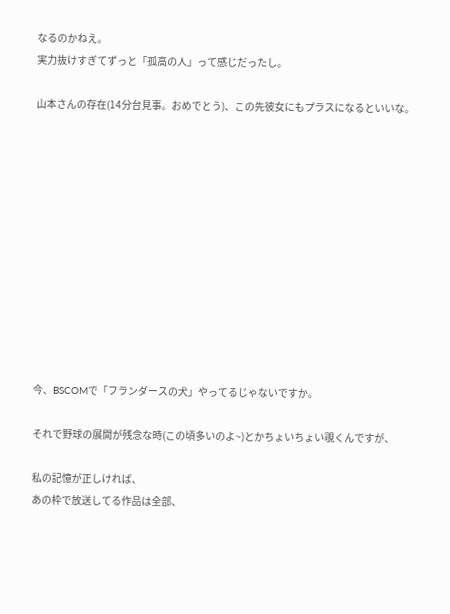なるのかねえ。
実力抜けすぎてずっと「孤高の人」って感じだったし。

山本さんの存在(14分台見事。おめでとう)、この先彼女にもプラスになるといいな。












今、BSCOMで「フランダースの犬」やってるじゃないですか。

それで野球の展開が残念な時(この頃多いのよ~)とかちょいちょい覗くんですが、

私の記憶が正しければ、
あの枠で放送してる作品は全部、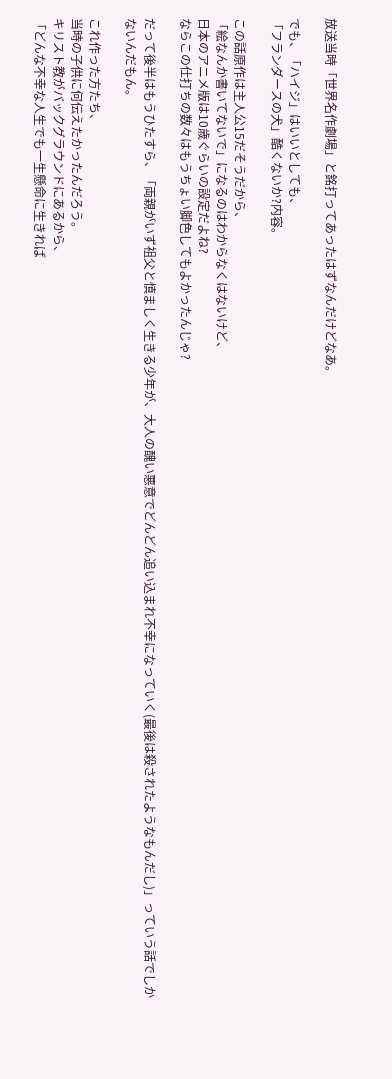放送当時「世界名作劇場」と銘打ってあったはずなんだけどなあ。

でも、「ハイジ」はいいとしても、
「フランダースの犬」酷くないか?内容。

この話原作は主人公15だそうだから、
「絵なんか書いてないで」になるのはわからなくはないけど、
日本のアニメ版は10歳ぐらいの設定だよね?
ならこの仕打ちの数々はもうちょい脚色してもよかったんじゃ?

だって後半はもうひたすら、「両親がいず祖父と慎ましく生きる少年が、大人の醜い悪意でどんどん追い込まれ不幸になっていく(最後は殺されたようなもんだし)」っていう話でしかないんだもん。

これ作った方たち、
当時の子供に何伝えたかったんだろう。
キリスト教がバックグラウンドにあるから、
「どんな不幸な人生でも一生懸命に生きれば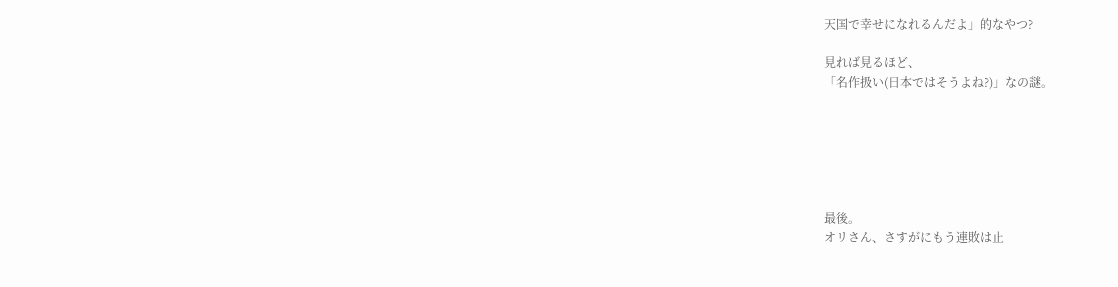天国で幸せになれるんだよ」的なやつ?

見れば見るほど、
「名作扱い(日本ではそうよね?)」なの謎。






最後。
オリさん、さすがにもう連敗は止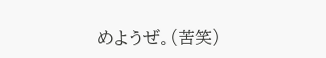めようぜ。(苦笑)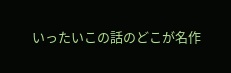いったいこの話のどこが名作